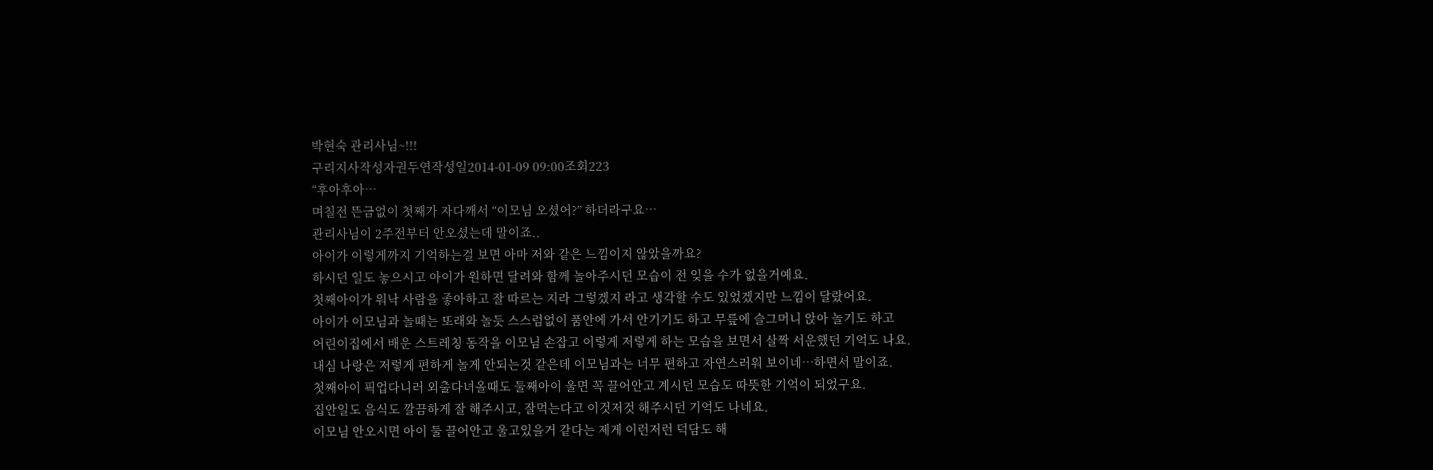박현숙 관리사님~!!!
구리지사작성자권두연작성일2014-01-09 09:00조회223
“후아후아…
며칠전 뜬금없이 첫째가 자다깨서 “이모님 오셨어?” 하더라구요…
관리사님이 2주전부터 안오셨는데 말이죠..
아이가 이렇게까지 기억하는걸 보면 아마 저와 같은 느낌이지 않았을까요?
하시던 일도 놓으시고 아이가 원하면 달려와 함께 놀아주시던 모습이 전 잊을 수가 없을거예요.
첫째아이가 워낙 사람을 좋아하고 잘 따르는 지라 그렇겠지 라고 생각할 수도 있었겠지만 느낌이 달랐어요.
아이가 이모님과 놀때는 또래와 놀듯 스스럼없이 품안에 가서 안기기도 하고 무릎에 슬그머니 앉아 놀기도 하고
어린이집에서 배운 스트레칭 동작을 이모님 손잡고 이렇게 저렇게 하는 모습을 보면서 살짝 서운했던 기억도 나요.
내심 나랑은 저렇게 편하게 놀게 안되는것 같은데 이모님과는 너무 편하고 자연스러워 보이네…하면서 말이죠.
첫째아이 픽업다니러 외출다녀올때도 둘째아이 울면 꼭 끌어안고 계시던 모습도 따뜻한 기억이 되었구요.
집안일도 음식도 깔끔하게 잘 해주시고, 잘먹는다고 이것저것 해주시던 기억도 나네요.
이모님 안오시면 아이 둘 끌어안고 울고있을거 같다는 제게 이런저런 덕담도 해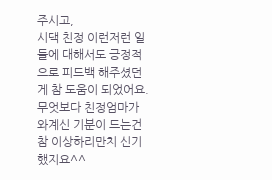주시고,
시댁 친정 이런저런 일들에 대해서도 긍정적으로 피드백 해주셨던 게 참 도움이 되었어요.
무엇보다 친정엄마가 와계신 기분이 드는건 참 이상하리만치 신기했지요^^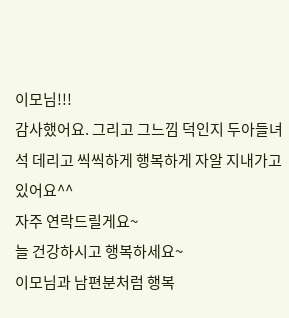이모님!!!
감사했어요. 그리고 그느낌 덕인지 두아들녀석 데리고 씩씩하게 행복하게 자알 지내가고 있어요^^
자주 연락드릴게요~
늘 건강하시고 행복하세요~
이모님과 남편분처럼 행복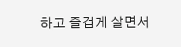하고 즐겁게 살면서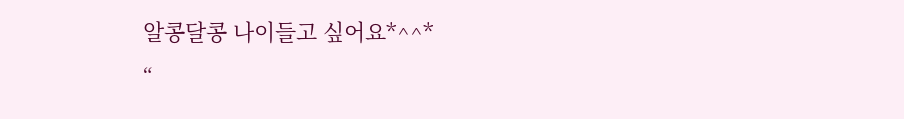알콩달콩 나이들고 싶어요*^^*
“